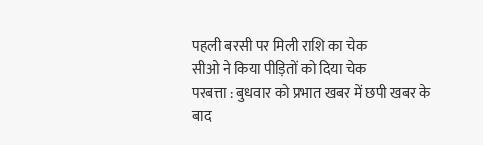पहली बरसी पर मिली राशि का चेक
सीओ ने किया पीड़ितों को दिया चेक
परबत्ता : बुधवार को प्रभात खबर में छपी खबर के बाद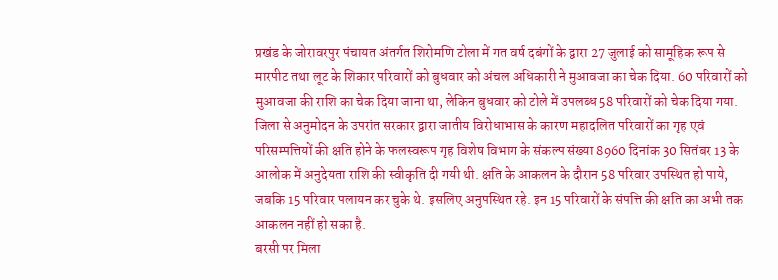प्रखंड के जोरावरपुर पंचायत अंतर्गत शिरोमणि टोला में गत वर्ष दबंगों के द्वारा 27 जुलाई को सामूहिक रूप से मारपीट तथा लूट के शिकार परिवारों को बुधवार को अंचल अधिकारी ने मुआवजा का चेक दिया. 60 परिवारों को मुआवजा की राशि का चेक दिया जाना था, लेकिन बुधवार को टोले में उपलब्ध 58 परिवारों को चेक दिया गया. जिला से अनुमोदन के उपरांत सरकार द्वारा जातीय विरोधाभास के कारण महादलित परिवारों का गृह एवं परिसम्पत्तियों की क्षति होने के फलस्वरूप गृह विशेष विभाग के संकल्प संख्या 8960 दिनांक 30 सितंबर 13 के आलोक में अनुदेयता राशि की स्वीकृति दी गयी थी. क्षति के आकलन के दौरान 58 परिवार उपस्थित हो पाये, जबकि 15 परिवार पलायन कर चुके थे. इसलिए अनुपस्थित रहे. इन 15 परिवारों के संपत्ति की क्षति का अभी तक आकलन नहीं हो सका है.
बरसी पर मिला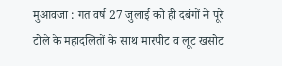मुआवजा : गत वर्ष 27 जुलाई को ही दबंगों ने पूरे टोले के महादलितों के साथ मारपीट व लूट खसोट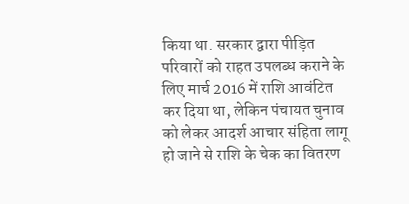किया था. सरकार द्वारा पीड़ित परिवारों को राहत उपलब्ध कराने के लिए मार्च 2016 में राशि आवंटित कर दिया था, लेकिन पंचायत चुनाव को लेकर आदर्श आचार संहिता लागू हो जाने से राशि के चेक का वितरण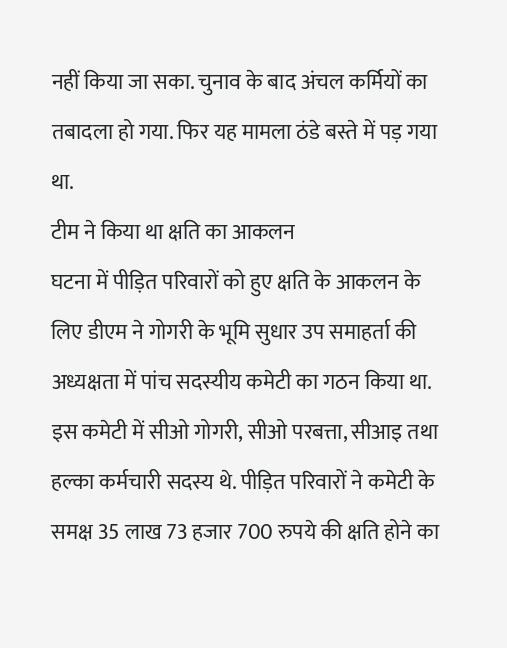नहीं किया जा सका. चुनाव के बाद अंचल कर्मियों का तबादला हो गया. फिर यह मामला ठंडे बस्ते में पड़ गया था.
टीम ने किया था क्षति का आकलन
घटना में पीड़ित परिवारों को हुए क्षति के आकलन के लिए डीएम ने गोगरी के भूमि सुधार उप समाहर्ता की अध्यक्षता में पांच सदस्यीय कमेटी का गठन किया था. इस कमेटी में सीओ गोगरी, सीओ परबत्ता, सीआइ तथा हल्का कर्मचारी सदस्य थे. पीड़ित परिवारों ने कमेटी के समक्ष 35 लाख 73 हजार 700 रुपये की क्षति होने का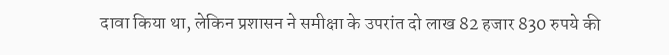दावा किया था, लेकिन प्रशासन ने समीक्षा के उपरांत दो लाख 82 हजार 830 रुपये की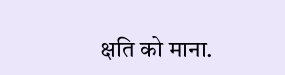क्षति को माना.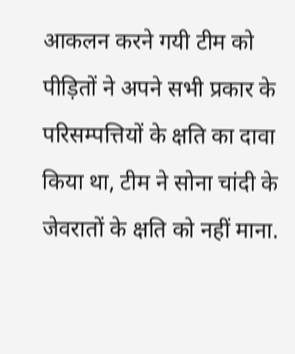आकलन करने गयी टीम को पीड़ितों ने अपने सभी प्रकार के परिसम्पत्तियों के क्षति का दावा किया था, टीम ने सोना चांदी के जेवरातों के क्षति को नहीं माना.